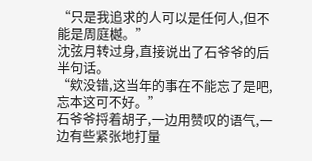“只是我追求的人可以是任何人,但不能是周庭樾。”
沈弦月转过身,直接说出了石爷爷的后半句话。
“欸没错,这当年的事在不能忘了是吧,忘本这可不好。”
石爷爷捋着胡子,一边用赞叹的语气,一边有些紧张地打量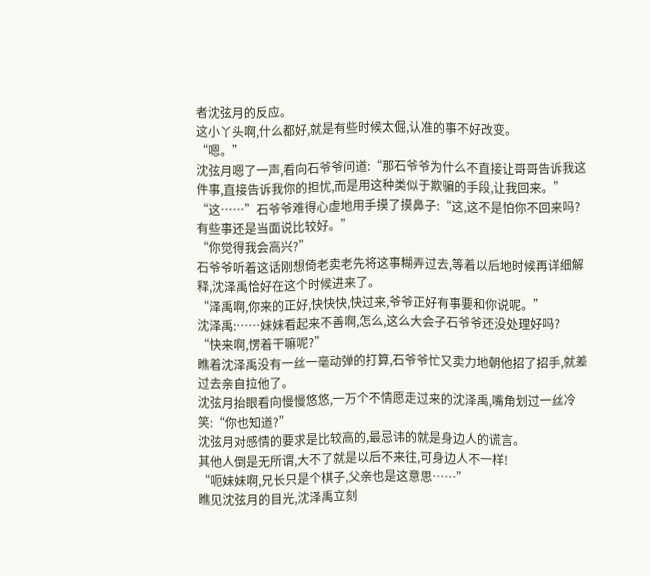者沈弦月的反应。
这小丫头啊,什么都好,就是有些时候太倔,认准的事不好改变。
“嗯。”
沈弦月嗯了一声,看向石爷爷问道:“那石爷爷为什么不直接让哥哥告诉我这件事,直接告诉我你的担忧,而是用这种类似于欺骗的手段,让我回来。”
“这……”石爷爷难得心虚地用手摸了摸鼻子:“这,这不是怕你不回来吗?有些事还是当面说比较好。”
“你觉得我会高兴?”
石爷爷听着这话刚想倚老卖老先将这事糊弄过去,等着以后地时候再详细解释,沈泽禹恰好在这个时候进来了。
“泽禹啊,你来的正好,快快快,快过来,爷爷正好有事要和你说呢。”
沈泽禹:……妹妹看起来不善啊,怎么,这么大会子石爷爷还没处理好吗?
“快来啊,愣着干嘛呢?”
瞧着沈泽禹没有一丝一毫动弹的打算,石爷爷忙又卖力地朝他招了招手,就差过去亲自拉他了。
沈弦月抬眼看向慢慢悠悠,一万个不情愿走过来的沈泽禹,嘴角划过一丝冷笑:“你也知道?”
沈弦月对感情的要求是比较高的,最忌讳的就是身边人的谎言。
其他人倒是无所谓,大不了就是以后不来往,可身边人不一样!
“呃妹妹啊,兄长只是个棋子,父亲也是这意思……”
瞧见沈弦月的目光,沈泽禹立刻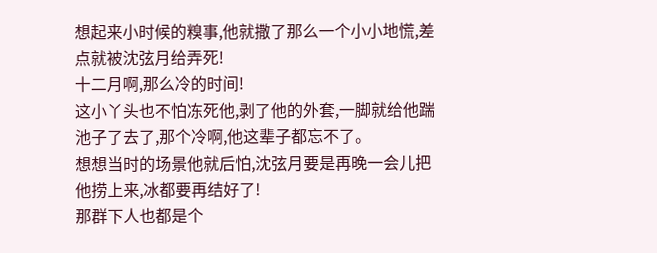想起来小时候的糗事,他就撒了那么一个小小地慌,差点就被沈弦月给弄死!
十二月啊,那么冷的时间!
这小丫头也不怕冻死他,剥了他的外套,一脚就给他踹池子了去了,那个冷啊,他这辈子都忘不了。
想想当时的场景他就后怕,沈弦月要是再晚一会儿把他捞上来,冰都要再结好了!
那群下人也都是个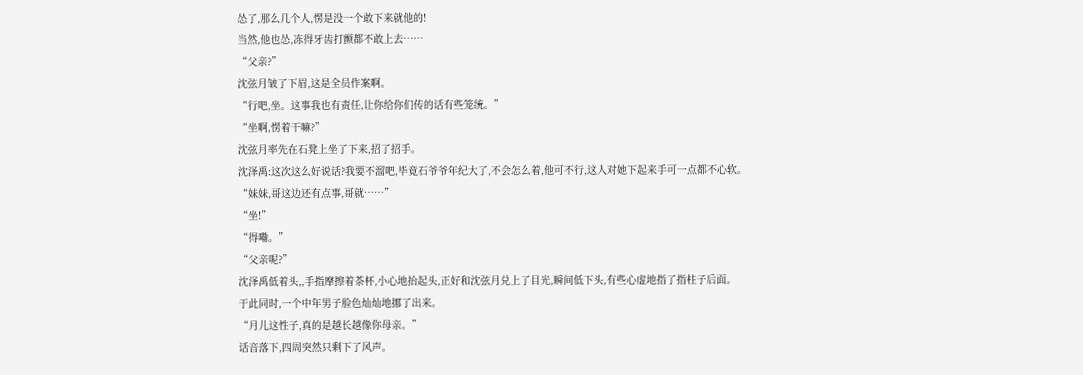怂了,那么几个人,愣是没一个敢下来就他的!
当然,他也怂,冻得牙齿打颤都不敢上去……
“父亲?”
沈弦月皱了下眉,这是全员作案啊。
“行吧,坐。这事我也有责任,让你给你们传的话有些笼统。”
“坐啊,愣着干嘛?”
沈弦月率先在石凳上坐了下来,招了招手。
沈泽禹:这次这么好说话?我要不溜吧,毕竟石爷爷年纪大了,不会怎么着,他可不行,这人对她下起来手可一点都不心软。
“妹妹,哥这边还有点事,哥就……”
“坐!”
“得嘞。”
“父亲呢?”
沈泽禹低着头,,手指摩擦着茶杯,小心地抬起头,正好和沈弦月兑上了目光,瞬间低下头,有些心虚地指了指柱子后面。
于此同时,一个中年男子脸色灿灿地挪了出来。
“月儿这性子,真的是越长越像你母亲。”
话音落下,四周突然只剩下了风声。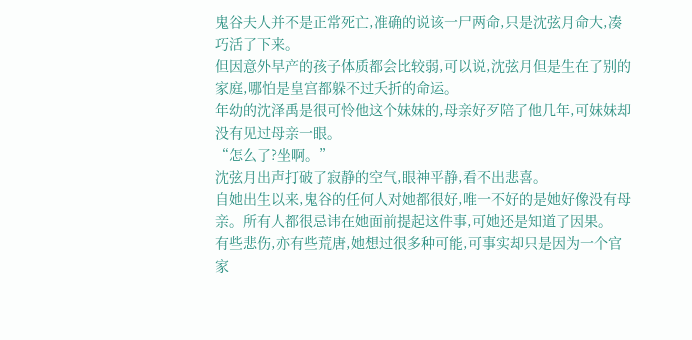鬼谷夫人并不是正常死亡,准确的说该一尸两命,只是沈弦月命大,凑巧活了下来。
但因意外早产的孩子体质都会比较弱,可以说,沈弦月但是生在了别的家庭,哪怕是皇宫都躲不过夭折的命运。
年幼的沈泽禹是很可怜他这个妹妹的,母亲好歹陪了他几年,可妹妹却没有见过母亲一眼。
“怎么了?坐啊。”
沈弦月出声打破了寂静的空气,眼神平静,看不出悲喜。
自她出生以来,鬼谷的任何人对她都很好,唯一不好的是她好像没有母亲。所有人都很忌讳在她面前提起这件事,可她还是知道了因果。
有些悲伤,亦有些荒唐,她想过很多种可能,可事实却只是因为一个官家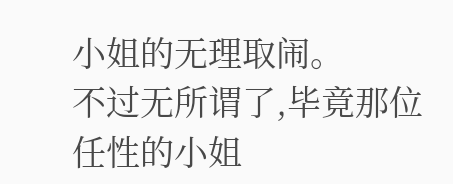小姐的无理取闹。
不过无所谓了,毕竟那位任性的小姐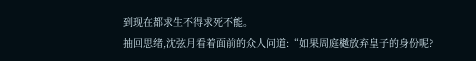到现在都求生不得求死不能。
抽回思绪,沈弦月看着面前的众人问道:“如果周庭樾放弃皇子的身份呢?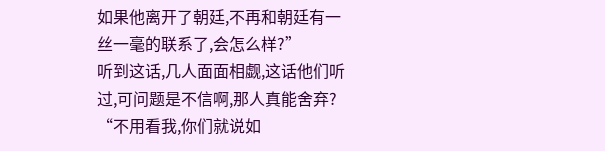如果他离开了朝廷,不再和朝廷有一丝一毫的联系了,会怎么样?”
听到这话,几人面面相觑,这话他们听过,可问题是不信啊,那人真能舍弃?
“不用看我,你们就说如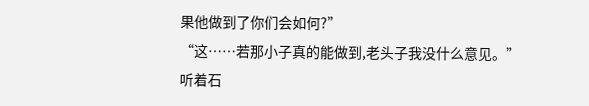果他做到了你们会如何?”
“这……若那小子真的能做到,老头子我没什么意见。”
听着石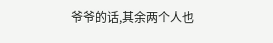爷爷的话,其余两个人也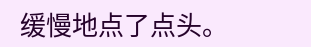缓慢地点了点头。